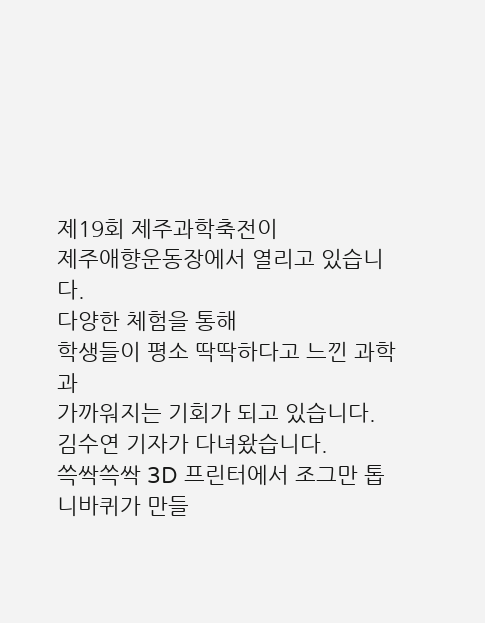제19회 제주과학축전이
제주애향운동장에서 열리고 있습니다.
다양한 체험을 통해
학생들이 평소 딱딱하다고 느낀 과학과
가까워지는 기회가 되고 있습니다.
김수연 기자가 다녀왔습니다.
쓱싹쓱싹 3D 프린터에서 조그만 톱니바퀴가 만들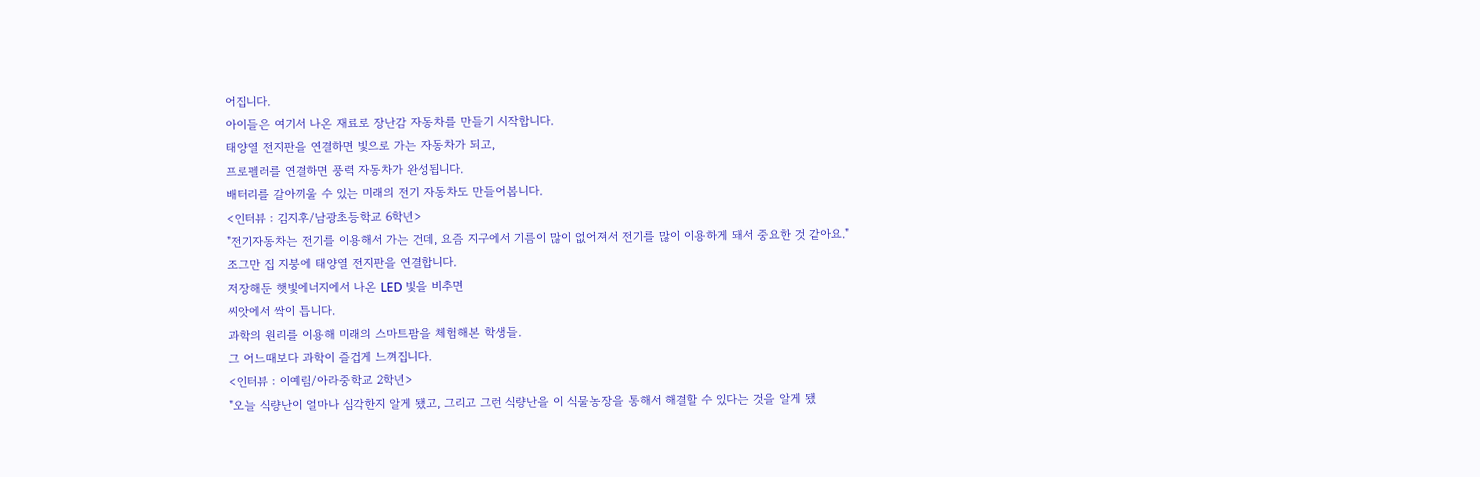어집니다.
아이들은 여기서 나온 재료로 장난감 자동차를 만들기 시작합니다.
태양열 전지판을 연결하면 빛으로 가는 자동차가 되고,
프로펠러를 연결하면 풍력 자동차가 완성됩니다.
배터리를 갈아끼울 수 있는 미래의 전기 자동차도 만들어봅니다.
<인터뷰 : 김지후/남광초등학교 6학년>
"전기자동차는 전기를 이용해서 가는 건데, 요즘 지구에서 기름이 많이 없어져서 전기를 많이 이용하게 돼서 중요한 것 같아요."
조그만 집 지붕에 태양열 전지판을 연결합니다.
저장해둔 햇빛에너지에서 나온 LED 빛을 비추면
씨앗에서 싹이 틉니다.
과학의 원리를 이용해 미래의 스마트팜을 체험해본 학생들.
그 어느때보다 과학이 즐겁게 느껴집니다.
<인터뷰 : 이예림/아라중학교 2학년>
"오늘 식량난이 얼마나 심각한지 알게 됐고, 그리고 그런 식량난을 이 식물농장을 통해서 해결할 수 있다는 것을 알게 됐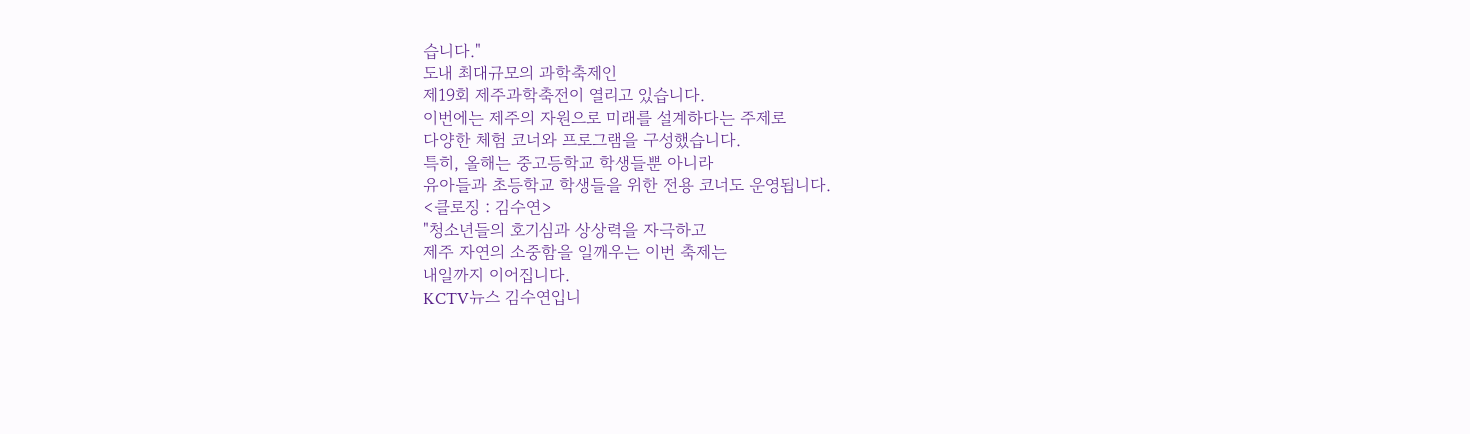습니다."
도내 최대규모의 과학축제인
제19회 제주과학축전이 열리고 있습니다.
이번에는 제주의 자원으로 미래를 설계하다는 주제로
다양한 체험 코너와 프로그램을 구성했습니다.
특히, 올해는 중고등학교 학생들뿐 아니라
유아들과 초등학교 학생들을 위한 전용 코너도 운영됩니다.
<클로징 : 김수연>
"청소년들의 호기심과 상상력을 자극하고
제주 자연의 소중함을 일깨우는 이번 축제는
내일까지 이어집니다.
KCTV뉴스 김수연입니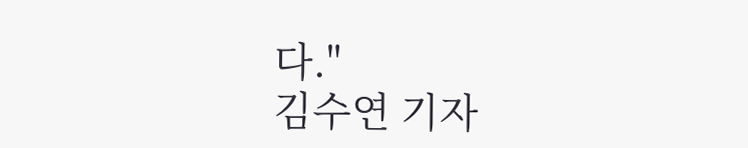다."
김수연 기자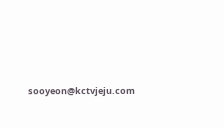sooyeon@kctvjeju.com